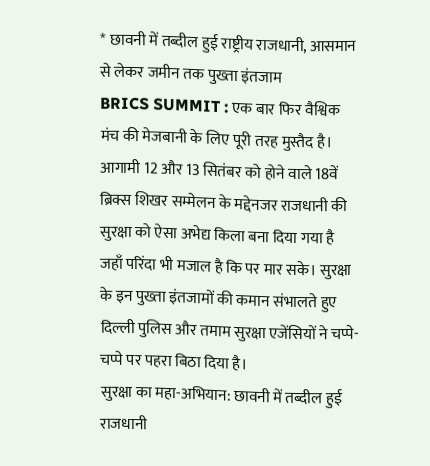* छावनी में तब्दील हुई राष्ट्रीय राजधानी, आसमान से लेकर जमीन तक पुख्ता इंतजाम
BRICS SUMMIT : एक बार फिर वैश्विक मंच की मेजबानी के लिए पूरी तरह मुस्तैद है। आगामी 12 और 13 सितंबर को होने वाले 18वें ब्रिक्स शिखर सम्मेलन के मद्देनजर राजधानी की सुरक्षा को ऐसा अभेद्य किला बना दिया गया है जहाँ परिंदा भी मजाल है कि पर मार सके। सुरक्षा के इन पुख्ता इंतजामों की कमान संभालते हुए दिल्ली पुलिस और तमाम सुरक्षा एजेंसियों ने चप्पे-चप्पे पर पहरा बिठा दिया है।
सुरक्षा का महा-अभियान: छावनी में तब्दील हुई राजधानी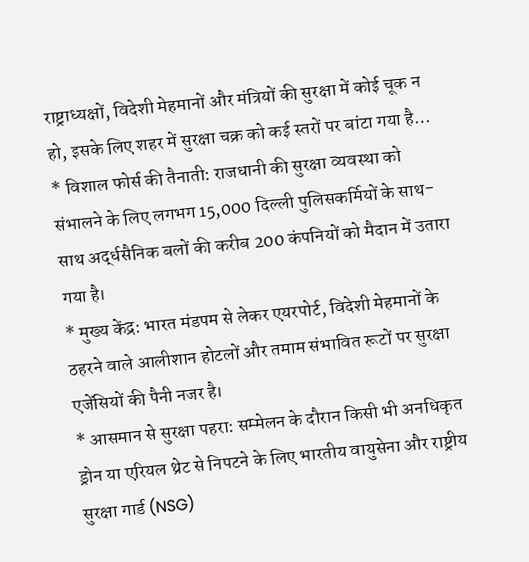राष्ट्राध्यक्षों, विदेशी मेहमानों और मंत्रियों की सुरक्षा में कोई चूक न हो, इसके लिए शहर में सुरक्षा चक्र को कई स्तरों पर बांटा गया है…
* विशाल फोर्स की तैनाती: राजधानी की सुरक्षा व्यवस्था को संभालने के लिए लगभग 15,000 दिल्ली पुलिसकर्मियों के साथ-साथ अर्द्धसैनिक बलों की करीब 200 कंपनियों को मैदान में उतारा गया है।
* मुख्य केंद्र: भारत मंडपम से लेकर एयरपोर्ट, विदेशी मेहमानों के ठहरने वाले आलीशान होटलों और तमाम संभावित रूटों पर सुरक्षा एजेंसियों की पैनी नजर है।
* आसमान से सुरक्षा पहरा: सम्मेलन के दौरान किसी भी अनधिकृत ड्रोन या एरियल थ्रेट से निपटने के लिए भारतीय वायुसेना और राष्ट्रीय सुरक्षा गार्ड (NSG)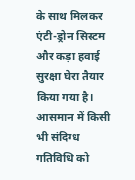के साथ मिलकर एंटी-ड्रोन सिस्टम और कड़ा हवाई सुरक्षा घेरा तैयार किया गया है। आसमान में किसी भी संदिग्ध गतिविधि को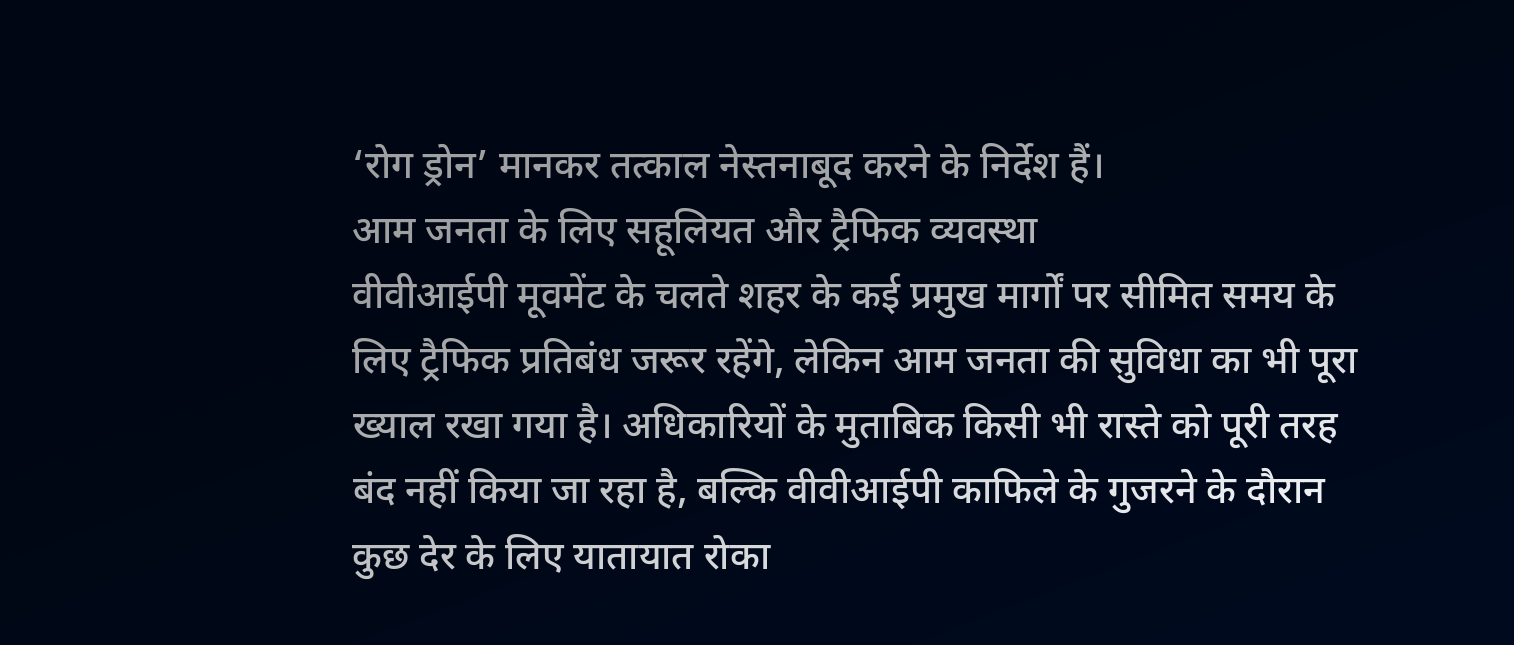‘रोग ड्रोन’ मानकर तत्काल नेस्तनाबूद करने के निर्देश हैं।
आम जनता के लिए सहूलियत और ट्रैफिक व्यवस्था
वीवीआईपी मूवमेंट के चलते शहर के कई प्रमुख मार्गों पर सीमित समय के लिए ट्रैफिक प्रतिबंध जरूर रहेंगे, लेकिन आम जनता की सुविधा का भी पूरा ख्याल रखा गया है। अधिकारियों के मुताबिक किसी भी रास्ते को पूरी तरह बंद नहीं किया जा रहा है, बल्कि वीवीआईपी काफिले के गुजरने के दौरान कुछ देर के लिए यातायात रोका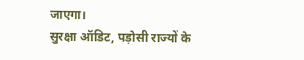जाएगा।
सुरक्षा ऑडिट, पड़ोसी राज्यों के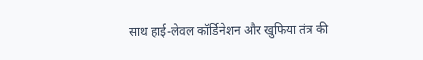साथ हाई-लेवल कॉर्डिनेशन और खुफिया तंत्र की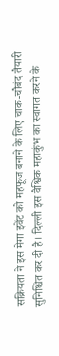सक्रियता ने इस मेगा इवेंट को महफूज बनाने के लिए चाक-चौबंद तैयारी सुनिश्चित कर दी है। दिल्ली इस वैश्विक महाकुंभ का स्वागत करने के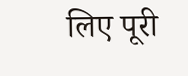लिए पूरी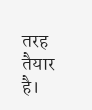तरह तैयार है।